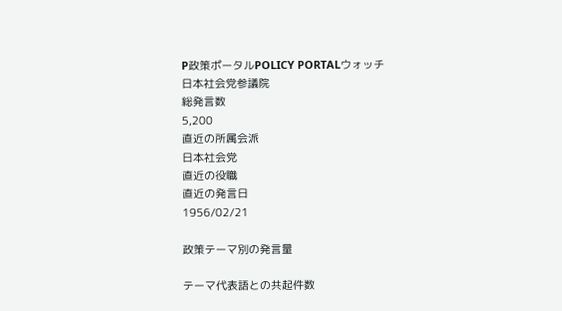P政策ポータルPOLICY PORTALウォッチ
日本社会党参議院
総発言数
5,200
直近の所属会派
日本社会党
直近の役職
直近の発言日
1956/02/21

政策テーマ別の発言量

テーマ代表語との共起件数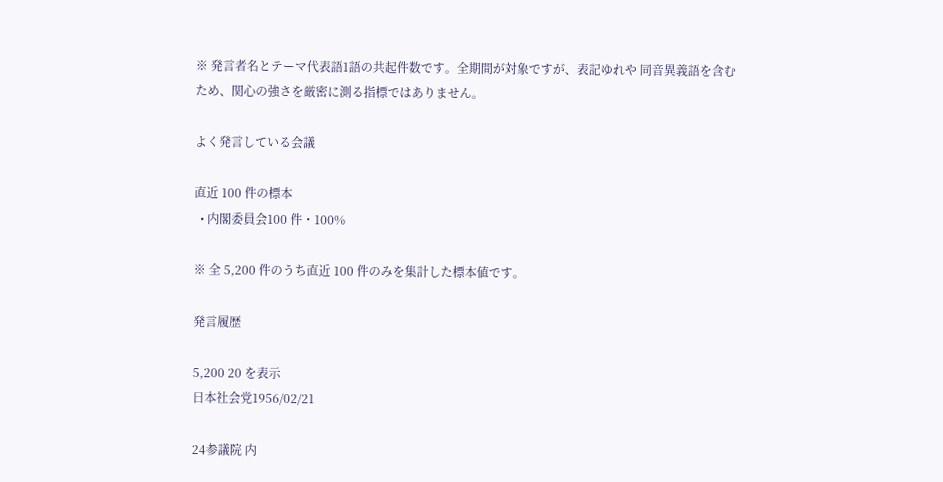※ 発言者名とテーマ代表語1語の共起件数です。全期間が対象ですが、表記ゆれや 同音異義語を含むため、関心の強さを厳密に測る指標ではありません。

よく発言している会議

直近 100 件の標本
  • 内閣委員会100 件・100%

※ 全 5,200 件のうち直近 100 件のみを集計した標本値です。

発言履歴

5,200 20 を表示
日本社会党1956/02/21

24参議院 内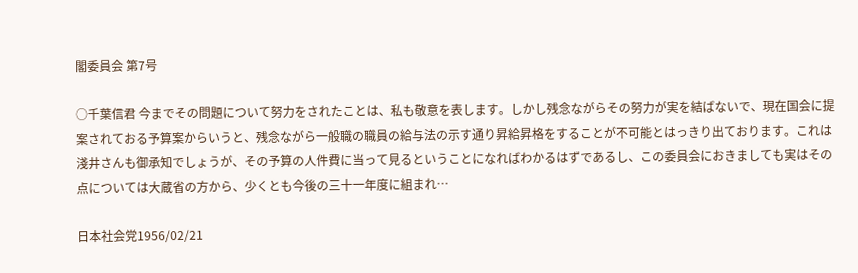閣委員会 第7号

○千葉信君 今までその問題について努力をされたことは、私も敬意を表します。しかし残念ながらその努力が実を結ばないで、現在国会に提案されておる予算案からいうと、残念ながら一般職の職員の給与法の示す通り昇給昇格をすることが不可能とはっきり出ております。これは淺井さんも御承知でしょうが、その予算の人件費に当って見るということになればわかるはずであるし、この委員会におきましても実はその点については大蔵省の方から、少くとも今後の三十一年度に組まれ…

日本社会党1956/02/21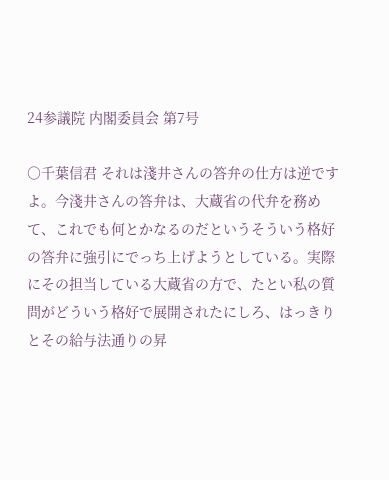24参議院 内閣委員会 第7号

○千葉信君 それは淺井さんの答弁の仕方は逆ですよ。今淺井さんの答弁は、大蔵省の代弁を務めて、これでも何とかなるのだというそういう格好の答弁に強引にでっち上げようとしている。実際にその担当している大蔵省の方で、たとい私の質問がどういう格好で展開されたにしろ、はっきりとその給与法通りの昇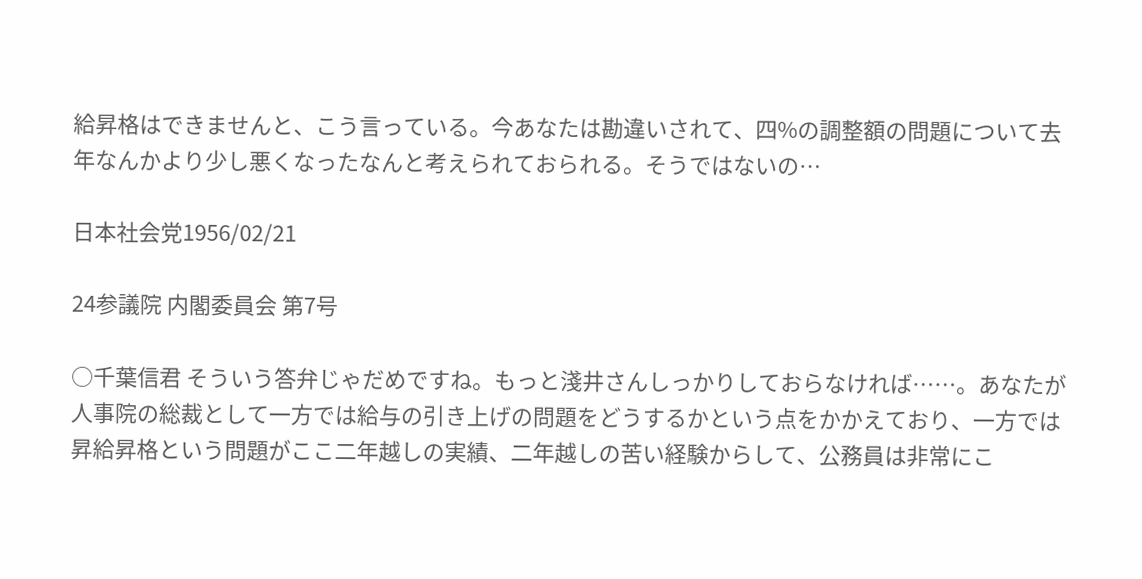給昇格はできませんと、こう言っている。今あなたは勘違いされて、四%の調整額の問題について去年なんかより少し悪くなったなんと考えられておられる。そうではないの…

日本社会党1956/02/21

24参議院 内閣委員会 第7号

○千葉信君 そういう答弁じゃだめですね。もっと淺井さんしっかりしておらなければ……。あなたが人事院の総裁として一方では給与の引き上げの問題をどうするかという点をかかえており、一方では昇給昇格という問題がここ二年越しの実績、二年越しの苦い経験からして、公務員は非常にこ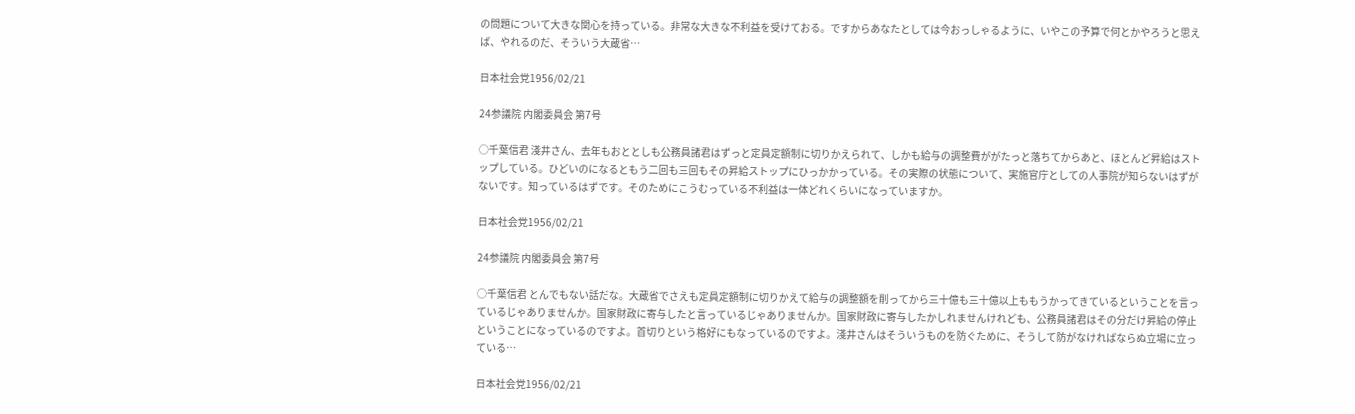の問題について大きな関心を持っている。非常な大きな不利益を受けておる。ですからあなたとしては今おっしゃるように、いやこの予算で何とかやろうと思えば、やれるのだ、そういう大蔵省…

日本社会党1956/02/21

24参議院 内閣委員会 第7号

○千葉信君 淺井さん、去年もおととしも公務員諸君はずっと定員定額制に切りかえられて、しかも給与の調整費ががたっと落ちてからあと、ほとんど昇給はストップしている。ひどいのになるともう二回も三回もその昇給ストップにひっかかっている。その実際の状態について、実施官庁としての人事院が知らないはずがないです。知っているはずです。そのためにこうむっている不利益は一体どれくらいになっていますか。

日本社会党1956/02/21

24参議院 内閣委員会 第7号

○千葉信君 とんでもない話だな。大蔵省でさえも定員定額制に切りかえて給与の調整額を削ってから三十億も三十億以上ももうかってきているということを言っているじゃありませんか。国家財政に寄与したと言っているじゃありませんか。国家財政に寄与したかしれませんけれども、公務員諸君はその分だけ昇給の停止ということになっているのですよ。首切りという格好にもなっているのですよ。淺井さんはそういうものを防ぐために、そうして防がなければならぬ立場に立っている…

日本社会党1956/02/21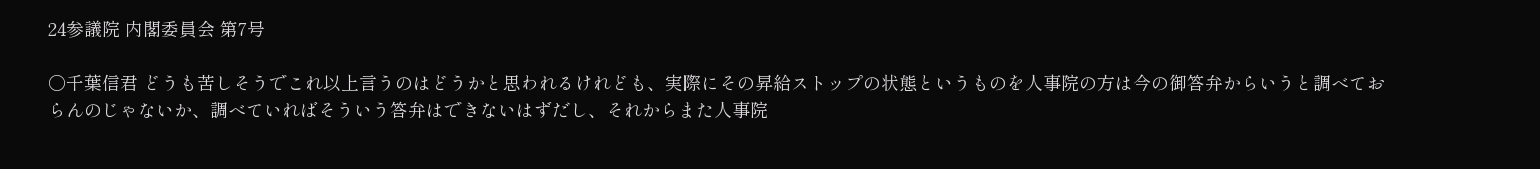24参議院 内閣委員会 第7号

○千葉信君 どうも苦しそうでこれ以上言うのはどうかと思われるけれども、実際にその昇給ストップの状態というものを人事院の方は今の御答弁からいうと調べておらんのじゃないか、調べていればそういう答弁はできないはずだし、それからまた人事院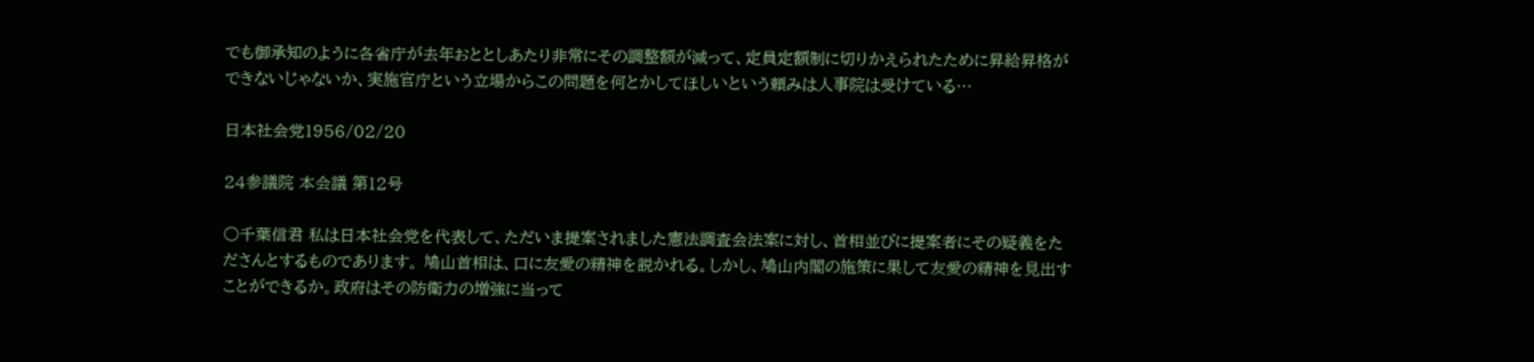でも御承知のように各省庁が去年おととしあたり非常にその調整額が減って、定員定額制に切りかえられたために昇給昇格ができないじゃないか、実施官庁という立場からこの問題を何とかしてほしいという頼みは人事院は受けている…

日本社会党1956/02/20

24参議院 本会議 第12号

○千葉信君 私は日本社会党を代表して、ただいま提案されました憲法調査会法案に対し、首相並びに提案者にその疑義をたださんとするものであります。 鳩山首相は、口に友愛の精神を説かれる。しかし、鳩山内閣の施策に果して友愛の精神を見出すことができるか。政府はその防衛力の増強に当って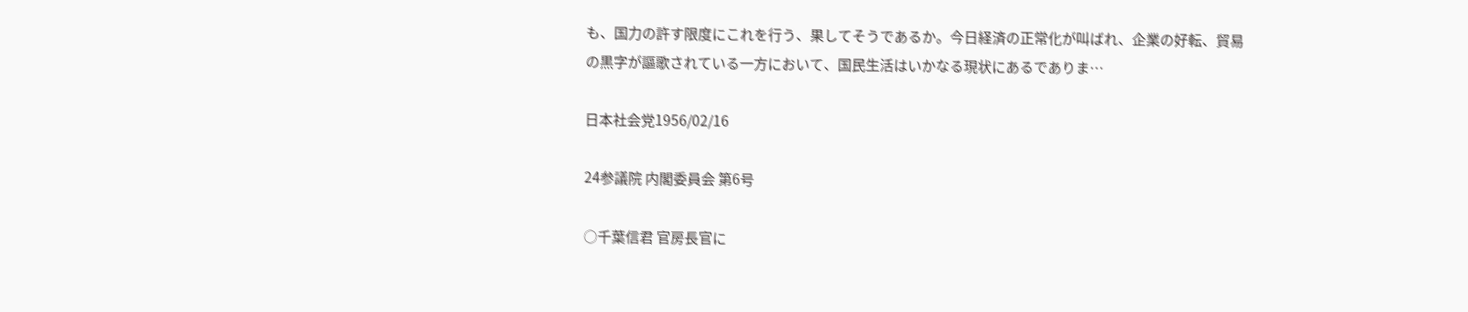も、国力の許す限度にこれを行う、果してそうであるか。今日経済の正常化が叫ばれ、企業の好転、貿易の黒字が謳歌されている一方において、国民生活はいかなる現状にあるでありま…

日本社会党1956/02/16

24参議院 内閣委員会 第6号

○千葉信君 官房長官に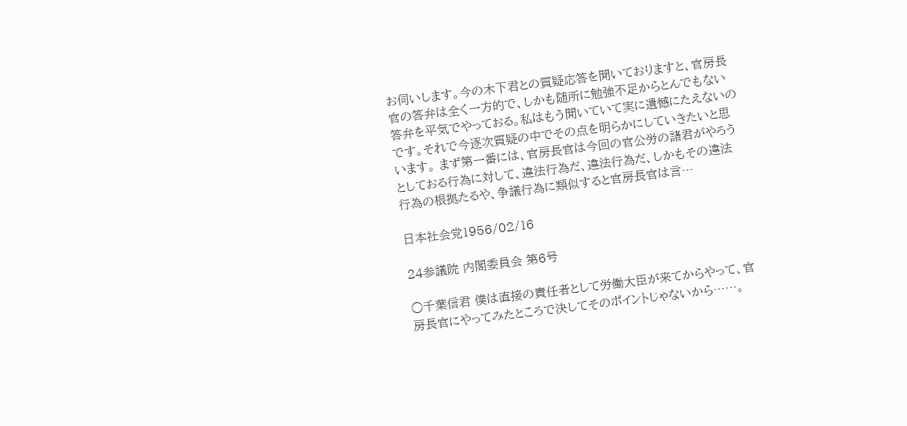お伺いします。今の木下君との質疑応答を聞いておりますと、官房長官の答弁は全く一方的で、しかも随所に勉強不足からとんでもない答弁を平気でやっておる。私はもう聞いていて実に遺憾にたえないのです。それで今逐次質疑の中でその点を明らかにしていきたいと思います。 まず第一番には、官房長官は今回の官公労の諸君がやろうとしておる行為に対して、違法行為だ、違法行為だ、しかもその違法行為の根拠たるや、争議行為に類似すると官房長官は言…

日本社会党1956/02/16

24参議院 内閣委員会 第6号

○千葉信君 僕は直接の責任者として労働大臣が来てからやって、官房長官にやってみたところで決してそのポイントじゃないから……。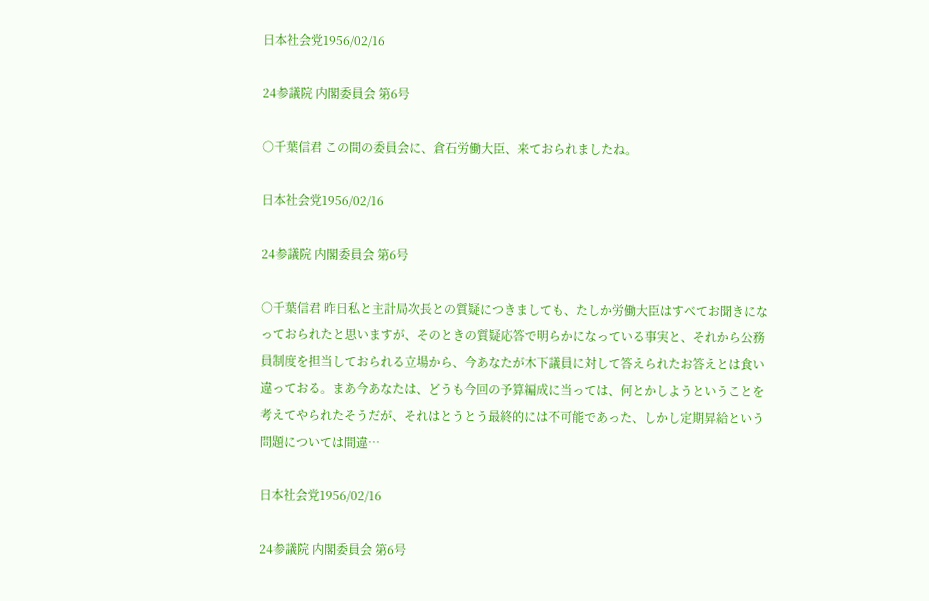日本社会党1956/02/16

24参議院 内閣委員会 第6号

○千葉信君 この間の委員会に、倉石労働大臣、来ておられましたね。

日本社会党1956/02/16

24参議院 内閣委員会 第6号

○千葉信君 昨日私と主計局次長との質疑につきましても、たしか労働大臣はすべてお聞きになっておられたと思いますが、そのときの質疑応答で明らかになっている事実と、それから公務員制度を担当しておられる立場から、今あなたが木下議員に対して答えられたお答えとは食い違っておる。まあ今あなたは、どうも今回の予算編成に当っては、何とかしようということを考えてやられたそうだが、それはとうとう最終的には不可能であった、しかし定期昇給という問題については間違…

日本社会党1956/02/16

24参議院 内閣委員会 第6号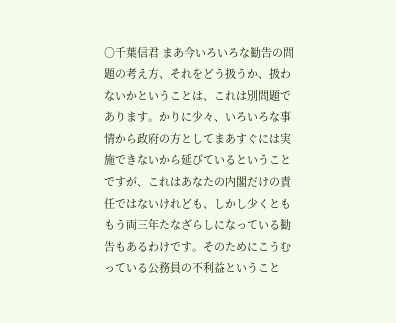○千葉信君 まあ今いろいろな勧告の問題の考え方、それをどう扱うか、扱わないかということは、これは別問題であります。かりに少々、いろいろな事情から政府の方としてまあすぐには実施できないから延びているということですが、これはあなたの内閣だけの責任ではないけれども、しかし少くとももう両三年たなざらしになっている勧告もあるわけです。そのためにこうむっている公務員の不利益ということ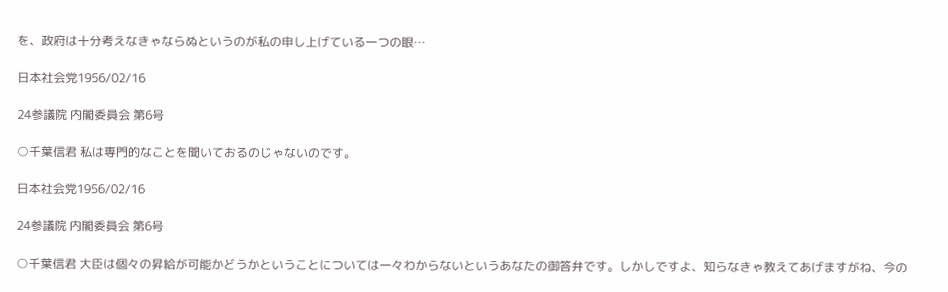を、政府は十分考えなきゃならぬというのが私の申し上げている一つの眼…

日本社会党1956/02/16

24参議院 内閣委員会 第6号

○千葉信君 私は専門的なことを聞いておるのじゃないのです。

日本社会党1956/02/16

24参議院 内閣委員会 第6号

○千葉信君 大臣は個々の昇給が可能かどうかということについては一々わからないというあなたの御答弁です。しかしですよ、知らなきゃ教えてあげますがね、今の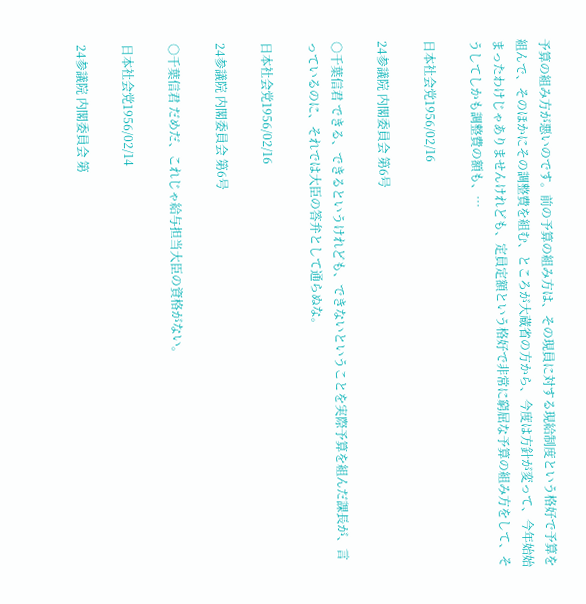予算の組み方が悪いのです。前の予算の組み方は、その現員に対する現給制度という格好で予算を組んで、そのほかにその調整費を組む、ところが大蔵省の方から、今度は方針が変って、今年始始まったわけじゃありませんけれども、定員定額という格好で非常に窮屈な予算の組み方をして、そうしてしかも調整費の額も、…

日本社会党1956/02/16

24参議院 内閣委員会 第6号

○千葉信君 できる、できるというけれども、できないということを実際予算を組んだ課長が、言っているのに、それでは大臣の答弁として通らぬな。

日本社会党1956/02/16

24参議院 内閣委員会 第6号

○千葉信君 だめだ、これじゃ給与担当大臣の資格がない。

日本社会党1956/02/14

24参議院 内閣委員会 第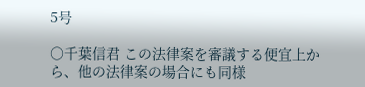5号

○千葉信君 この法律案を審議する便宜上から、他の法律案の場合にも同様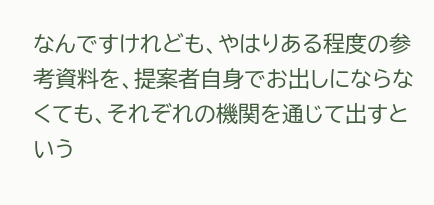なんですけれども、やはりある程度の参考資料を、提案者自身でお出しにならなくても、それぞれの機関を通じて出すという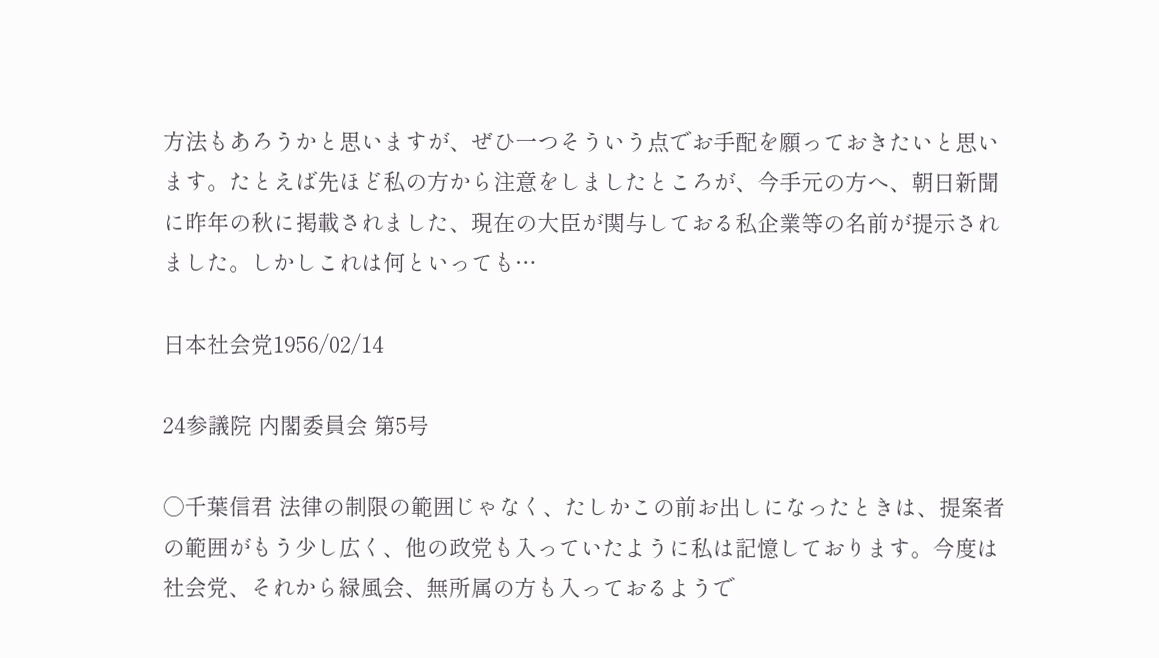方法もあろうかと思いますが、ぜひ一つそういう点でお手配を願っておきたいと思います。たとえば先ほど私の方から注意をしましたところが、今手元の方へ、朝日新聞に昨年の秋に掲載されました、現在の大臣が関与しておる私企業等の名前が提示されました。しかしこれは何といっても…

日本社会党1956/02/14

24参議院 内閣委員会 第5号

○千葉信君 法律の制限の範囲じゃなく、たしかこの前お出しになったときは、提案者の範囲がもう少し広く、他の政党も入っていたように私は記憶しております。今度は社会党、それから緑風会、無所属の方も入っておるようで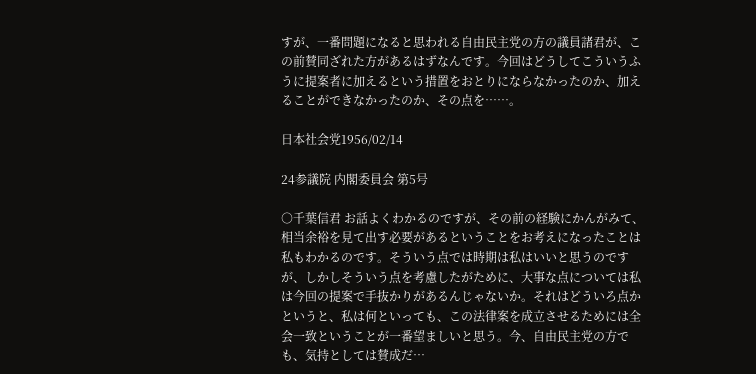すが、一番問題になると思われる自由民主党の方の議員諸君が、この前賛同ざれた方があるはずなんです。今回はどうしてこういうふうに提案者に加えるという措置をおとりにならなかったのか、加えることができなかったのか、その点を……。

日本社会党1956/02/14

24参議院 内閣委員会 第5号

○千葉信君 お話よくわかるのですが、その前の経験にかんがみて、相当余裕を見て出す必要があるということをお考えになったことは私もわかるのです。そういう点では時期は私はいいと思うのですが、しかしそういう点を考慮したがために、大事な点については私は今回の提案で手抜かりがあるんじゃないか。それはどういろ点かというと、私は何といっても、この法律案を成立させるためには全会一致ということが一番望ましいと思う。今、自由民主党の方でも、気持としては賛成だ…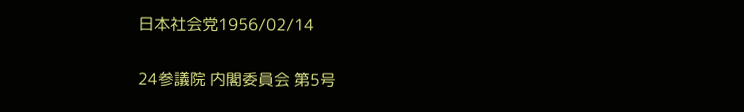日本社会党1956/02/14

24参議院 内閣委員会 第5号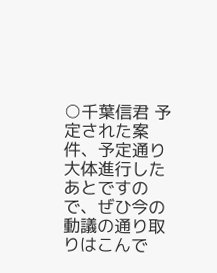○千葉信君 予定された案件、予定通り大体進行したあとですので、ぜひ今の動議の通り取りはこんで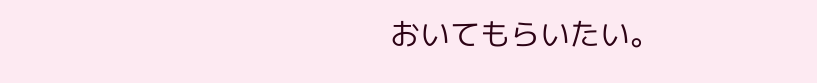おいてもらいたい。